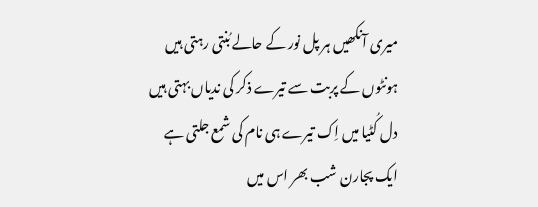میری آنکھیں ہر پل نور کے حالے بُنتی رہتی ہیں
ہونٹوں کے پربت سے تیرے ذکر کی ندیاں بہتی ہیں
دل کُٹیا میں اِک تیرے ہی نام کی شمع جلتی ہے
ایک پجارن شب بھر اس میں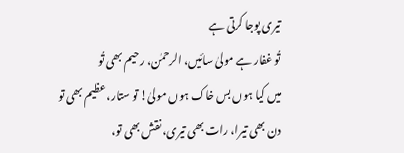تیری پوجا کرتی ہے
تُو غفار ہے مولیٰ سائیں، الرحمٰن، رحیم بھی تُو
میں کیا ہوں بس خاک ہوں مولیٰ! تو ستار، عظیم بھی تو
دن بھی تیرا، رات بھی تیری، نقش بھی تو،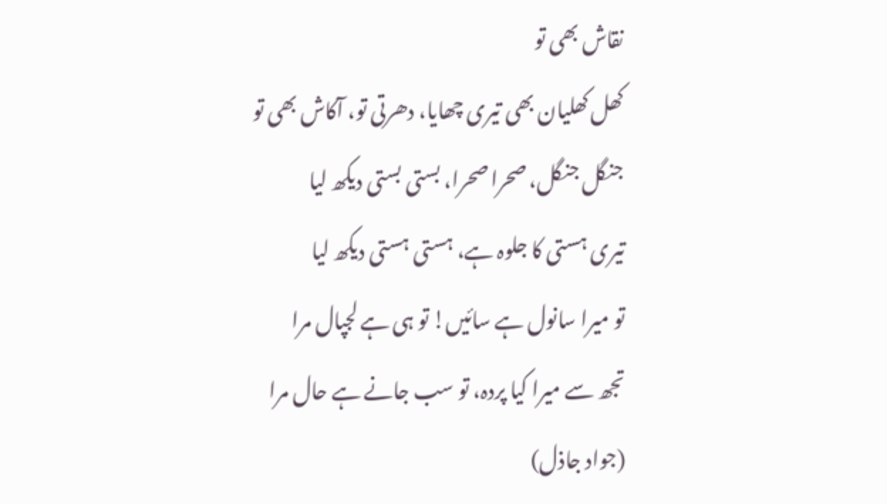نقاش بھی تو
کھل کھلیان بھی تیری چھایا، دھرتی تو، آکاش بھی تو
جنگل جنگل، صحرا صحرا، بستی بستی دیکھ لیا
تیری ہستی کا جلوہ ہے، ہستی ہستی دیکھ لیا
تو میرا سانول ہے سائیں! تو ہی ہے لجپال مرا
تجھ سے میرا کیا پردہ، تو سب جانے ہے حال مرا
(جواد جاذل)